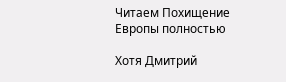Читаем Похищение Европы полностью

Хотя Дмитрий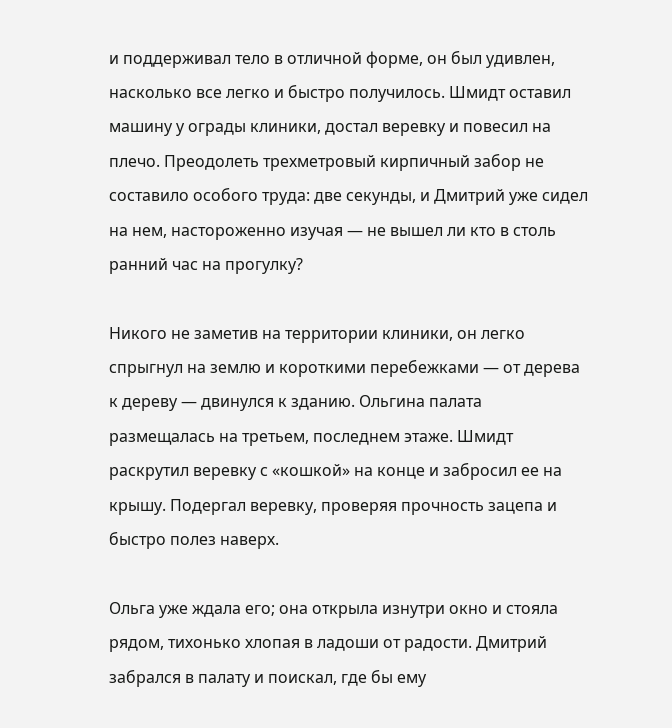и поддерживал тело в отличной форме, он был удивлен, насколько все легко и быстро получилось. Шмидт оставил машину у ограды клиники, достал веревку и повесил на плечо. Преодолеть трехметровый кирпичный забор не составило особого труда: две секунды, и Дмитрий уже сидел на нем, настороженно изучая — не вышел ли кто в столь ранний час на прогулку?

Никого не заметив на территории клиники, он легко спрыгнул на землю и короткими перебежками — от дерева к дереву — двинулся к зданию. Ольгина палата размещалась на третьем, последнем этаже. Шмидт раскрутил веревку с «кошкой» на конце и забросил ее на крышу. Подергал веревку, проверяя прочность зацепа и быстро полез наверх.

Ольга уже ждала его; она открыла изнутри окно и стояла рядом, тихонько хлопая в ладоши от радости. Дмитрий забрался в палату и поискал, где бы ему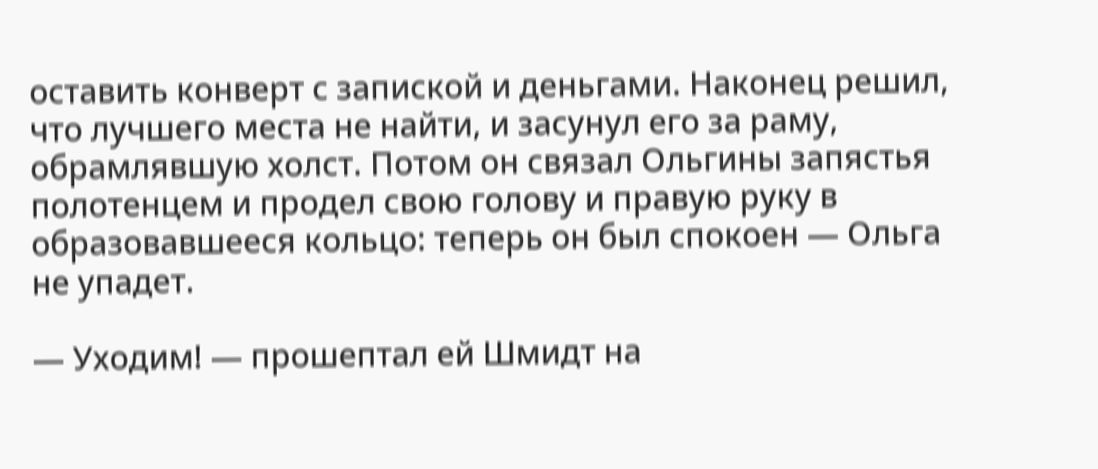оставить конверт с запиской и деньгами. Наконец решил, что лучшего места не найти, и засунул его за раму, обрамлявшую холст. Потом он связал Ольгины запястья полотенцем и продел свою голову и правую руку в образовавшееся кольцо: теперь он был спокоен — Ольга не упадет.

— Уходим! — прошептал ей Шмидт на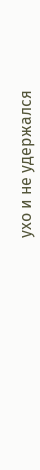ухо и не удержался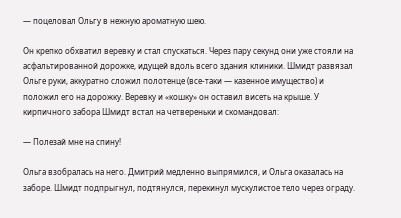— поцеловал Ольгу в нежную ароматную шею.

Он крепко обхватил веревку и стал спускаться. Через пару секунд они уже стояли на асфальтированной дорожке, идущей вдоль всего здания клиники. Шмидт развязал Ольге руки, аккуратно сложил полотенце (все-таки — казенное имущество) и положил его на дорожку. Веревку и «кошку» он оставил висеть на крыше. У кирпичного забора Шмидт встал на четвереньки и скомандовал:

— Полезай мне на спину!

Ольга взобралась на него. Дмитрий медленно выпрямился, и Ольга оказалась на заборе. Шмидт подпрыгнул, подтянулся, перекинул мускулистое тело через ограду.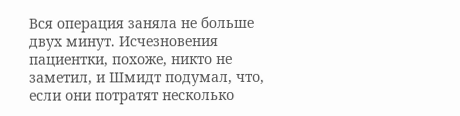Вся операция заняла не больше двух минут. Исчезновения пациентки, похоже, никто не заметил, и Шмидт подумал, что, если они потратят несколько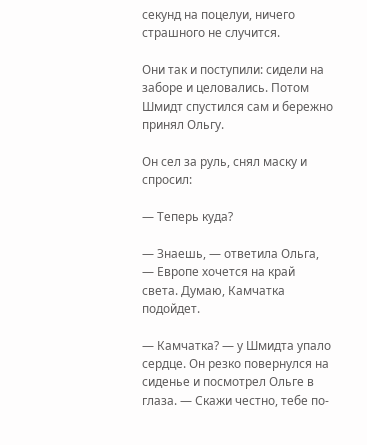секунд на поцелуи, ничего страшного не случится.

Они так и поступили: сидели на заборе и целовались. Потом Шмидт спустился сам и бережно принял Ольгу.

Он сел за руль, снял маску и спросил:

— Теперь куда?

— Знаешь, — ответила Ольга, — Европе хочется на край света. Думаю, Камчатка подойдет.

— Камчатка? — у Шмидта упало сердце. Он резко повернулся на сиденье и посмотрел Ольге в глаза. — Скажи честно, тебе по-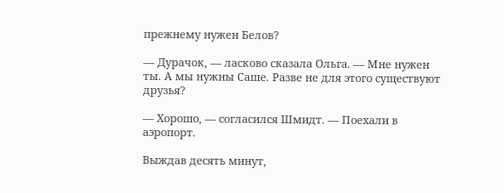прежнему нужен Белов?

— Дурачок, — ласково сказала Ольга. — Мне нужен ты. А мы нужны Саше. Разве не для этого существуют друзья?

— Хорошо, — согласился Шмидт. — Поехали в аэропорт.

Выждав десять минут,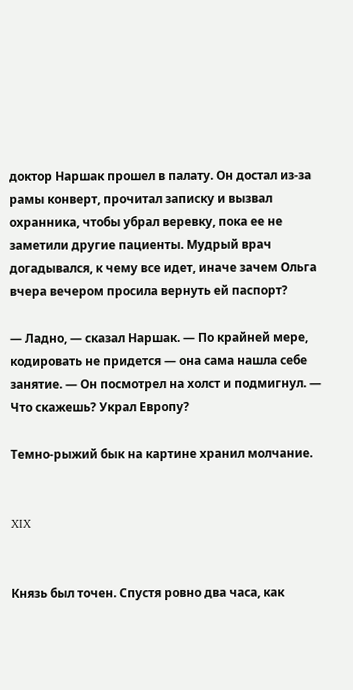доктор Наршак прошел в палату. Он достал из-за рамы конверт, прочитал записку и вызвал охранника, чтобы убрал веревку, пока ее не заметили другие пациенты. Мудрый врач догадывался, к чему все идет, иначе зачем Ольга вчера вечером просила вернуть ей паспорт?

— Ладно, — сказал Наршак. — По крайней мере, кодировать не придется — она сама нашла себе занятие. — Он посмотрел на холст и подмигнул. — Что скажешь? Украл Европу?

Темно-рыжий бык на картине хранил молчание.


XIX


Князь был точен. Спустя ровно два часа, как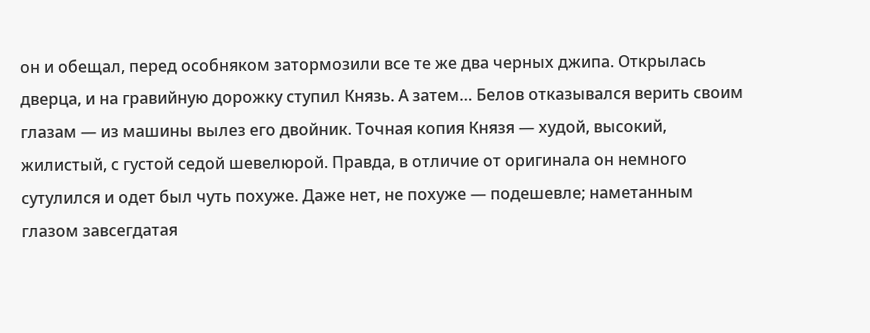он и обещал, перед особняком затормозили все те же два черных джипа. Открылась дверца, и на гравийную дорожку ступил Князь. А затем… Белов отказывался верить своим глазам — из машины вылез его двойник. Точная копия Князя — худой, высокий, жилистый, с густой седой шевелюрой. Правда, в отличие от оригинала он немного сутулился и одет был чуть похуже. Даже нет, не похуже — подешевле; наметанным глазом завсегдатая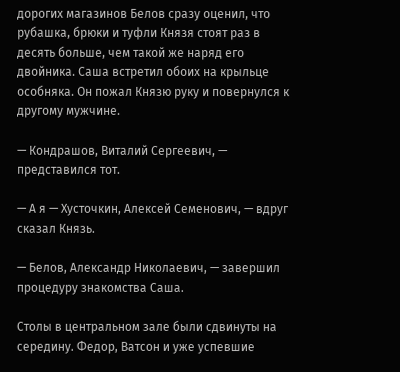дорогих магазинов Белов сразу оценил, что рубашка, брюки и туфли Князя стоят раз в десять больше, чем такой же наряд его двойника. Саша встретил обоих на крыльце особняка. Он пожал Князю руку и повернулся к другому мужчине.

— Кондрашов, Виталий Сергеевич, — представился тот.

— А я — Хусточкин, Алексей Семенович, — вдруг сказал Князь.

— Белов, Александр Николаевич, — завершил процедуру знакомства Саша.

Столы в центральном зале были сдвинуты на середину. Федор, Ватсон и уже успевшие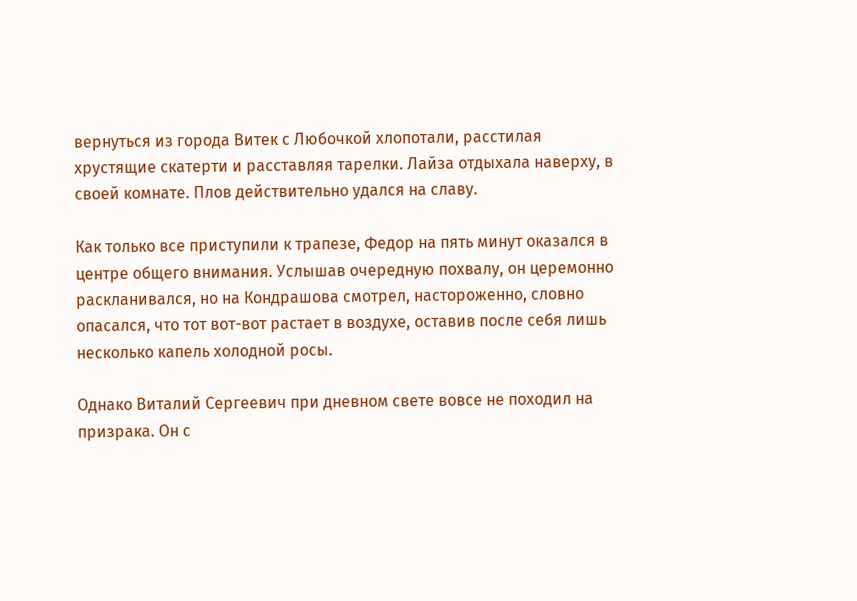вернуться из города Витек с Любочкой хлопотали, расстилая хрустящие скатерти и расставляя тарелки. Лайза отдыхала наверху, в своей комнате. Плов действительно удался на славу.

Как только все приступили к трапезе, Федор на пять минут оказался в центре общего внимания. Услышав очередную похвалу, он церемонно раскланивался, но на Кондрашова смотрел, настороженно, словно опасался, что тот вот-вот растает в воздухе, оставив после себя лишь несколько капель холодной росы.

Однако Виталий Сергеевич при дневном свете вовсе не походил на призрака. Он с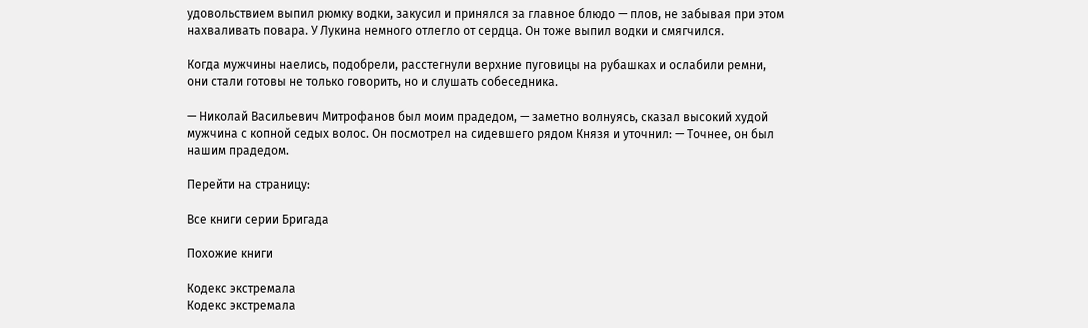удовольствием выпил рюмку водки, закусил и принялся за главное блюдо — плов, не забывая при этом нахваливать повара. У Лукина немного отлегло от сердца. Он тоже выпил водки и смягчился.

Когда мужчины наелись, подобрели, расстегнули верхние пуговицы на рубашках и ослабили ремни, они стали готовы не только говорить, но и слушать собеседника.

— Николай Васильевич Митрофанов был моим прадедом, — заметно волнуясь, сказал высокий худой мужчина с копной седых волос. Он посмотрел на сидевшего рядом Князя и уточнил: — Точнее, он был нашим прадедом.

Перейти на страницу:

Все книги серии Бригада

Похожие книги

Кодекс экстремала
Кодекс экстремала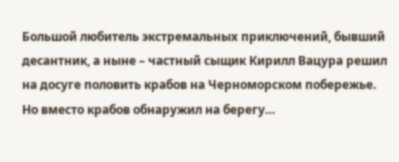Большой любитель экстремальных приключений, бывший десантник, а ныне – частный сыщик Кирилл Вацура решил на досуге половить крабов на Черноморском побережье. Но вместо крабов обнаружил на берегу…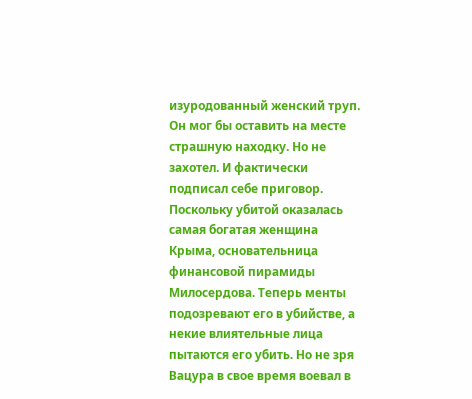изуродованный женский труп. Он мог бы оставить на месте страшную находку. Но не захотел. И фактически подписал себе приговор. Поскольку убитой оказалась самая богатая женщина Крыма, основательница финансовой пирамиды Милосердова. Теперь менты подозревают его в убийстве, а некие влиятельные лица пытаются его убить. Но не зря Вацура в свое время воевал в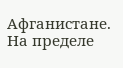Афганистане. На пределе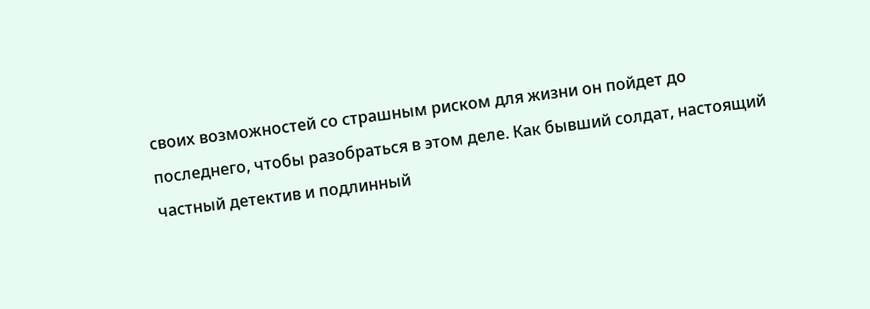своих возможностей со страшным риском для жизни он пойдет до последнего, чтобы разобраться в этом деле. Как бывший солдат, настоящий частный детектив и подлинный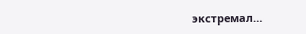экстремал…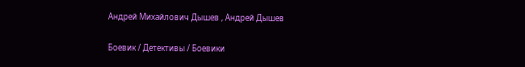Андрей Михайлович Дышев , Андрей Дышев

Боевик / Детективы / Боевики